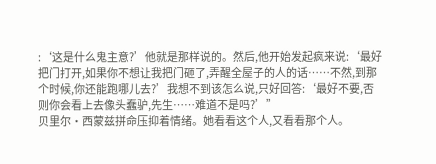:‘这是什么鬼主意?’他就是那样说的。然后,他开始发起疯来说:‘最好把门打开,如果你不想让我把门砸了,弄醒全屋子的人的话……不然,到那个时候,你还能跑哪儿去?’我想不到该怎么说,只好回答:‘最好不要,否则你会看上去像头蠢驴,先生……难道不是吗?’”
贝里尔·西蒙兹拼命压抑着情绪。她看看这个人,又看看那个人。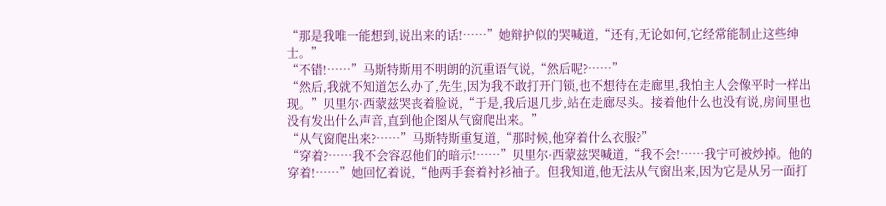“那是我唯一能想到,说出来的话!……”她辩护似的哭喊道,“还有,无论如何,它经常能制止这些绅士。”
“不错!……”马斯特斯用不明朗的沉重语气说,“然后呢?……”
“然后,我就不知道怎么办了,先生,因为我不敢打开门锁,也不想待在走廊里,我怕主人会像平时一样出现。”贝里尔·西蒙兹哭丧着脸说,“于是,我后退几步,站在走廊尽头。接着他什么也没有说,房间里也没有发出什么声音,直到他企图从气窗爬出来。”
“从气窗爬出来?……”马斯特斯重复道,“那时候,他穿着什么衣服?”
“穿着?……我不会容忍他们的暗示!……”贝里尔·西蒙兹哭喊道,“我不会!……我宁可被炒掉。他的穿着!……”她回忆着说,“他两手套着衬衫袖子。但我知道,他无法从气窗出来,因为它是从另一面打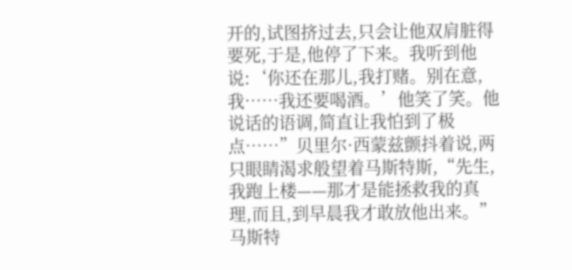开的,试图挤过去,只会让他双肩脏得要死,于是,他停了下来。我听到他说:‘你还在那儿,我打赌。别在意,我……我还要喝酒。’他笑了笑。他说话的语调,简直让我怕到了极点……”贝里尔·西蒙兹颤抖着说,两只眼睛渴求般望着马斯特斯,“先生,我跑上楼——那才是能拯救我的真理,而且,到早晨我才敢放他出来。”
马斯特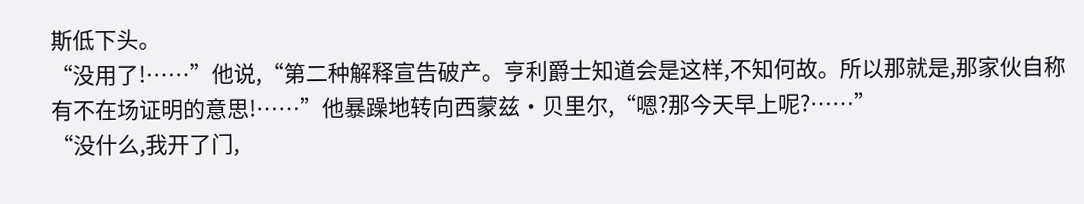斯低下头。
“没用了!……”他说,“第二种解释宣告破产。亨利爵士知道会是这样,不知何故。所以那就是,那家伙自称有不在场证明的意思!……”他暴躁地转向西蒙兹·贝里尔,“嗯?那今天早上呢?……”
“没什么,我开了门,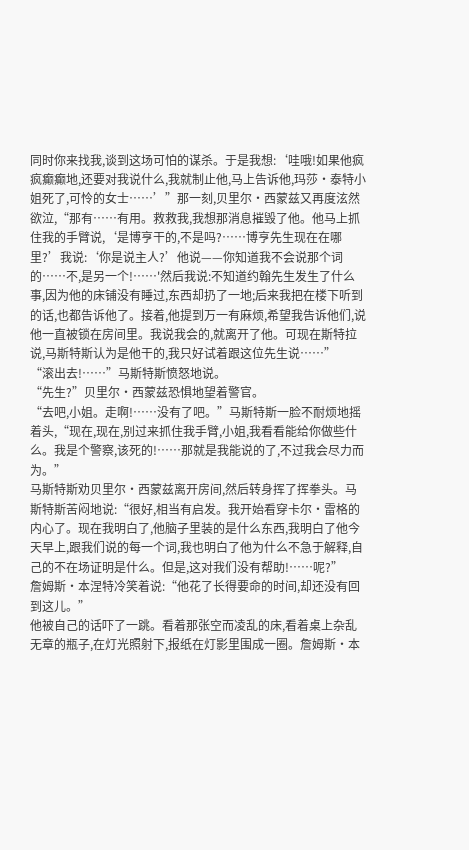同时你来找我,谈到这场可怕的谋杀。于是我想:‘哇哦!如果他疯疯癫癫地,还要对我说什么,我就制止他,马上告诉他,玛莎·泰特小姐死了,可怜的女士……’”那一刻,贝里尔·西蒙兹又再度泫然欲泣,“那有……有用。救救我,我想那消息摧毁了他。他马上抓住我的手臂说,‘是博亨干的,不是吗?……博亨先生现在在哪里?’我说:‘你是说主人?’他说——你知道我不会说那个词的……不,是另一个!……'然后我说:不知道约翰先生发生了什么事,因为他的床铺没有睡过,东西却扔了一地;后来我把在楼下听到的话,也都告诉他了。接着,他提到万一有麻烦,希望我告诉他们,说他一直被锁在房间里。我说我会的,就离开了他。可现在斯特拉说,马斯特斯认为是他干的,我只好试着跟这位先生说……”
“滚出去!……”马斯特斯愤怒地说。
“先生?”贝里尔·西蒙兹恐惧地望着警官。
“去吧,小姐。走啊!……没有了吧。”马斯特斯一脸不耐烦地摇着头,“现在,现在,别过来抓住我手臂,小姐,我看看能给你做些什么。我是个警察,该死的!……那就是我能说的了,不过我会尽力而为。”
马斯特斯劝贝里尔·西蒙兹离开房间,然后转身挥了挥拳头。马斯特斯苦闷地说:“很好,相当有启发。我开始看穿卡尔·雷格的内心了。现在我明白了,他脑子里装的是什么东西,我明白了他今天早上,跟我们说的每一个词,我也明白了他为什么不急于解释,自己的不在场证明是什么。但是,这对我们没有帮助!……呢?”
詹姆斯·本涅特冷笑着说:“他花了长得要命的时间,却还没有回到这儿。”
他被自己的话吓了一跳。看着那张空而凌乱的床,看着桌上杂乱无章的瓶子,在灯光照射下,报纸在灯影里围成一圈。詹姆斯·本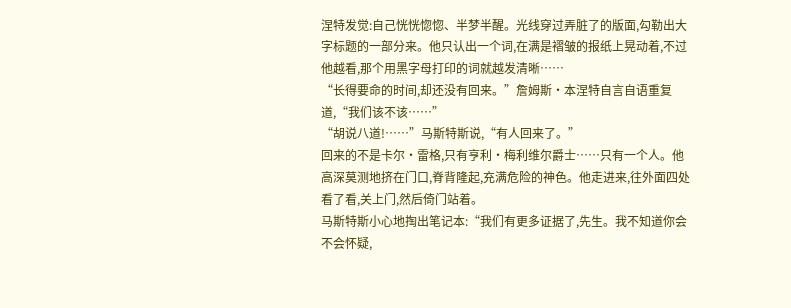涅特发觉:自己恍恍惚惚、半梦半醒。光线穿过弄脏了的版面,勾勒出大字标题的一部分来。他只认出一个词,在满是褶皱的报纸上晃动着,不过他越看,那个用黑字母打印的词就越发清晰……
“长得要命的时间,却还没有回来。”詹姆斯·本涅特自言自语重复道,“我们该不该……”
“胡说八道!……”马斯特斯说,“有人回来了。”
回来的不是卡尔·雷格,只有亨利·梅利维尔爵士……只有一个人。他高深莫测地挤在门口,脊背隆起,充满危险的神色。他走进来,往外面四处看了看,关上门,然后倚门站着。
马斯特斯小心地掏出笔记本:“我们有更多证据了,先生。我不知道你会不会怀疑,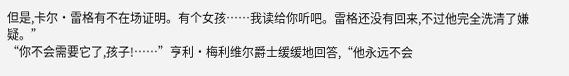但是,卡尔·雷格有不在场证明。有个女孩……我读给你听吧。雷格还没有回来,不过他完全洗清了嫌疑。”
“你不会需要它了,孩子!……”亨利·梅利维尔爵士缓缓地回答,“他永远不会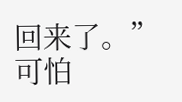回来了。”
可怕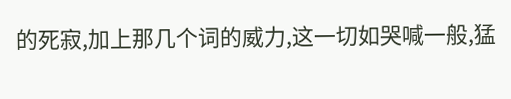的死寂,加上那几个词的威力,这一切如哭喊一般,猛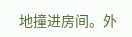地撞进房间。外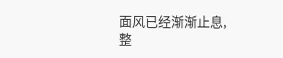面风已经渐渐止息,整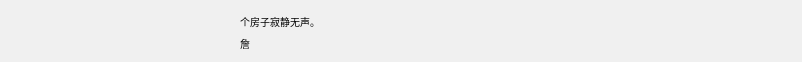个房子寂静无声。
詹